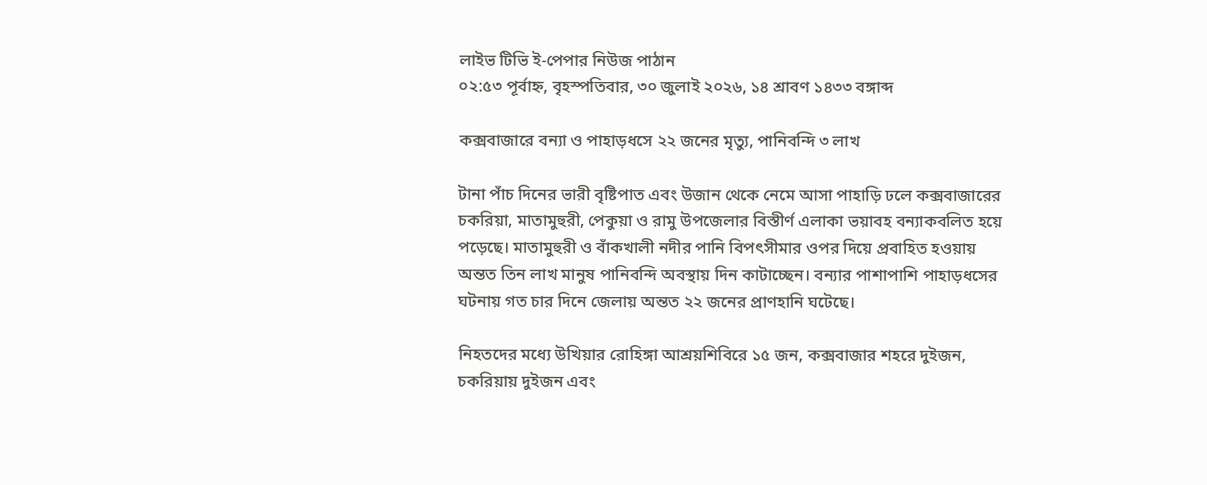লাইভ টিভি ই-পেপার নিউজ পাঠান
০২:৫৩ পূর্বাহ্ন, বৃহস্পতিবার, ৩০ জুলাই ২০২৬, ১৪ শ্রাবণ ১৪৩৩ বঙ্গাব্দ

কক্সবাজারে বন্যা ও পাহাড়ধসে ২২ জনের মৃত্যু, পানিবন্দি ৩ লাখ

টানা পাঁচ দিনের ভারী বৃষ্টিপাত এবং উজান থেকে নেমে আসা পাহাড়ি ঢলে কক্সবাজারের চকরিয়া, মাতামুহুরী, পেকুয়া ও রামু উপজেলার বিস্তীর্ণ এলাকা ভয়াবহ বন্যাকবলিত হয়ে পড়েছে। মাতামুহুরী ও বাঁকখালী নদীর পানি বিপৎসীমার ওপর দিয়ে প্রবাহিত হওয়ায় অন্তত তিন লাখ মানুষ পানিবন্দি অবস্থায় দিন কাটাচ্ছেন। বন্যার পাশাপাশি পাহাড়ধসের ঘটনায় গত চার দিনে জেলায় অন্তত ২২ জনের প্রাণহানি ঘটেছে।

নিহতদের মধ্যে উখিয়ার রোহিঙ্গা আশ্রয়শিবিরে ১৫ জন, কক্সবাজার শহরে দুইজন, চকরিয়ায় দুইজন এবং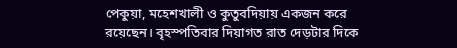পেকুয়া, মহেশখালী ও কুতুবদিয়ায় একজন করে রয়েছেন। বৃহস্পতিবার দিয়াগত রাত দেড়টার দিকে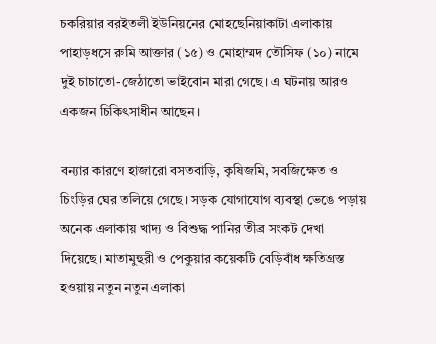চকরিয়ার বরইতলী ইউনিয়নের মোহছেনিয়াকাটা এলাকায় পাহাড়ধসে রুমি আক্তার (১৫) ও মোহাম্মদ তৌসিফ (১০) নামে দুই চাচাতো-জেঠাতো ভাইবোন মারা গেছে। এ ঘটনায় আরও একজন চিকিৎসাধীন আছেন।

বন্যার কারণে হাজারো বসতবাড়ি, কৃষিজমি, সবজিক্ষেত ও চিংড়ির ঘের তলিয়ে গেছে। সড়ক যোগাযোগ ব্যবস্থা ভেঙে পড়ায় অনেক এলাকায় খাদ্য ও বিশুদ্ধ পানির তীব্র সংকট দেখা দিয়েছে। মাতামুহুরী ও পেকুয়ার কয়েকটি বেড়িবাঁধ ক্ষতিগ্রস্ত হওয়ায় নতুন নতুন এলাকা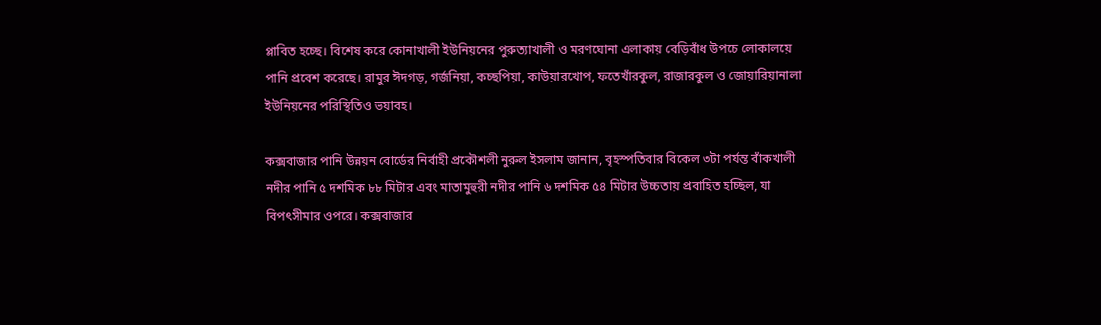প্লাবিত হচ্ছে। বিশেষ করে কোনাখালী ইউনিয়নের পুরুত্যাখালী ও মরণঘোনা এলাকায় বেড়িবাঁধ উপচে লোকালয়ে পানি প্রবেশ করেছে। রামুর ঈদগড়, গর্জনিয়া, কচ্ছপিয়া, কাউয়ারখোপ, ফতেখাঁরকুল, রাজারকুল ও জোয়ারিয়ানালা ইউনিয়নের পরিস্থিতিও ভয়াবহ।

কক্সবাজার পানি উন্নয়ন বোর্ডের নির্বাহী প্রকৌশলী নুরুল ইসলাম জানান, বৃহস্পতিবার বিকেল ৩টা পর্যন্ত বাঁকখালী নদীর পানি ৫ দশমিক ৮৮ মিটার এবং মাতামুহুরী নদীর পানি ৬ দশমিক ৫৪ মিটার উচ্চতায় প্রবাহিত হচ্ছিল, যা বিপৎসীমার ওপরে। কক্সবাজার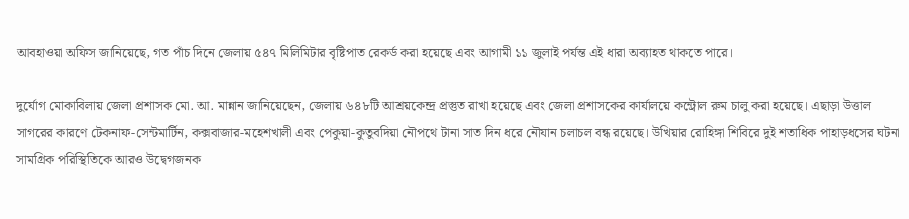আবহাওয়া অফিস জানিয়েছে, গত পাঁচ দিনে জেলায় ৫৪৭ মিলিমিটার বৃষ্টিপাত রেকর্ড করা হয়েছে এবং আগামী ১১ জুলাই পর্যন্ত এই ধারা অব্যাহত থাকতে পারে।

দুর্যোগ মোকাবিলায় জেলা প্রশাসক মো. আ. মান্নান জানিয়েছেন, জেলায় ৬৪৮টি আশ্রয়কেন্দ্র প্রস্তুত রাখা হয়েছে এবং জেলা প্রশাসকের কার্যালয়ে কন্ট্রোল রুম চালু করা হয়েছে। এছাড়া উত্তাল সাগরের কারণে টেকনাফ-সেন্টমার্টিন, কক্সবাজার-মহেশখালী এবং পেকুয়া-কুতুবদিয়া নৌপথে টানা সাত দিন ধরে নৌযান চলাচল বন্ধ রয়েছে। উখিয়ার রোহিঙ্গা শিবিরে দুই শতাধিক পাহাড়ধসের ঘটনা সামগ্রিক পরিস্থিতিকে আরও উদ্বেগজনক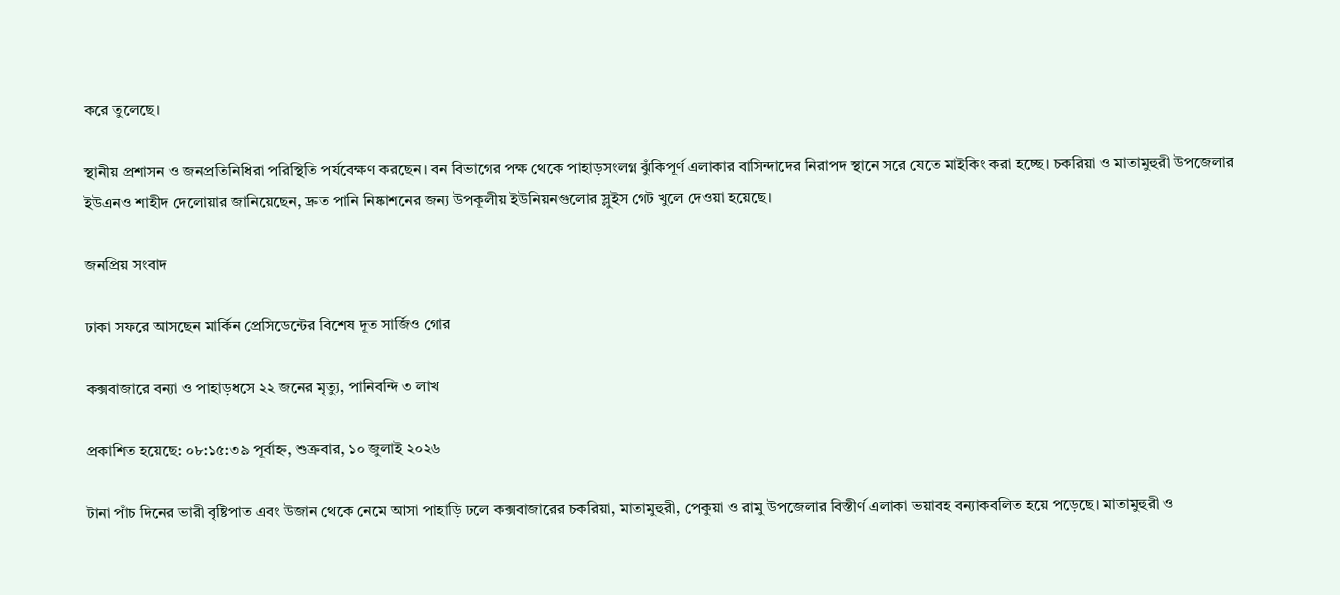করে তুলেছে।

স্থানীয় প্রশাসন ও জনপ্রতিনিধিরা পরিস্থিতি পর্যবেক্ষণ করছেন। বন বিভাগের পক্ষ থেকে পাহাড়সংলগ্ন ঝুঁকিপূর্ণ এলাকার বাসিন্দাদের নিরাপদ স্থানে সরে যেতে মাইকিং করা হচ্ছে। চকরিয়া ও মাতামুহুরী উপজেলার ইউএনও শাহীদ দেলোয়ার জানিয়েছেন, দ্রুত পানি নিষ্কাশনের জন্য উপকূলীয় ইউনিয়নগুলোর স্লুইস গেট খুলে দেওয়া হয়েছে।

জনপ্রিয় সংবাদ

ঢাকা সফরে আসছেন মার্কিন প্রেসিডেন্টের বিশেষ দূত সার্জিও গোর

কক্সবাজারে বন্যা ও পাহাড়ধসে ২২ জনের মৃত্যু, পানিবন্দি ৩ লাখ

প্রকাশিত হয়েছে: ০৮:১৫:৩৯ পূর্বাহ্ন, শুক্রবার, ১০ জুলাই ২০২৬

টানা পাঁচ দিনের ভারী বৃষ্টিপাত এবং উজান থেকে নেমে আসা পাহাড়ি ঢলে কক্সবাজারের চকরিয়া, মাতামুহুরী, পেকুয়া ও রামু উপজেলার বিস্তীর্ণ এলাকা ভয়াবহ বন্যাকবলিত হয়ে পড়েছে। মাতামুহুরী ও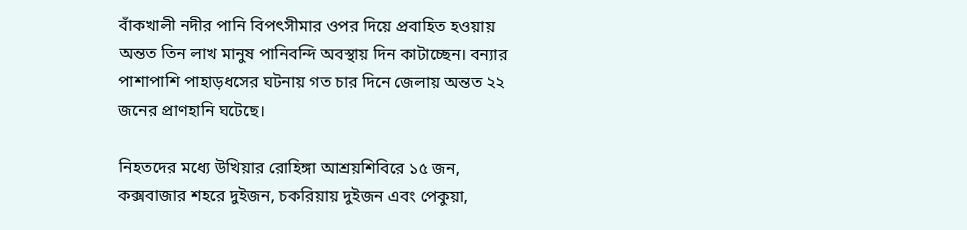বাঁকখালী নদীর পানি বিপৎসীমার ওপর দিয়ে প্রবাহিত হওয়ায় অন্তত তিন লাখ মানুষ পানিবন্দি অবস্থায় দিন কাটাচ্ছেন। বন্যার পাশাপাশি পাহাড়ধসের ঘটনায় গত চার দিনে জেলায় অন্তত ২২ জনের প্রাণহানি ঘটেছে।

নিহতদের মধ্যে উখিয়ার রোহিঙ্গা আশ্রয়শিবিরে ১৫ জন, কক্সবাজার শহরে দুইজন, চকরিয়ায় দুইজন এবং পেকুয়া,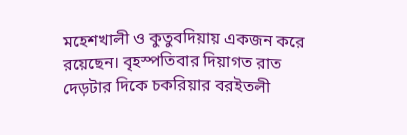মহেশখালী ও কুতুবদিয়ায় একজন করে রয়েছেন। বৃহস্পতিবার দিয়াগত রাত দেড়টার দিকে চকরিয়ার বরইতলী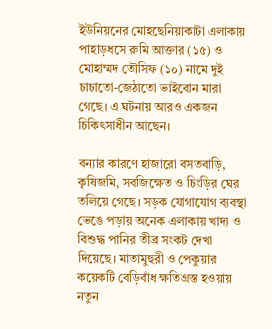ইউনিয়নের মোহছেনিয়াকাটা এলাকায় পাহাড়ধসে রুমি আক্তার (১৫) ও মোহাম্মদ তৌসিফ (১০) নামে দুই চাচাতো-জেঠাতো ভাইবোন মারা গেছে। এ ঘটনায় আরও একজন চিকিৎসাধীন আছেন।

বন্যার কারণে হাজারো বসতবাড়ি, কৃষিজমি, সবজিক্ষেত ও চিংড়ির ঘের তলিয়ে গেছে। সড়ক যোগাযোগ ব্যবস্থা ভেঙে পড়ায় অনেক এলাকায় খাদ্য ও বিশুদ্ধ পানির তীব্র সংকট দেখা দিয়েছে। মাতামুহুরী ও পেকুয়ার কয়েকটি বেড়িবাঁধ ক্ষতিগ্রস্ত হওয়ায় নতুন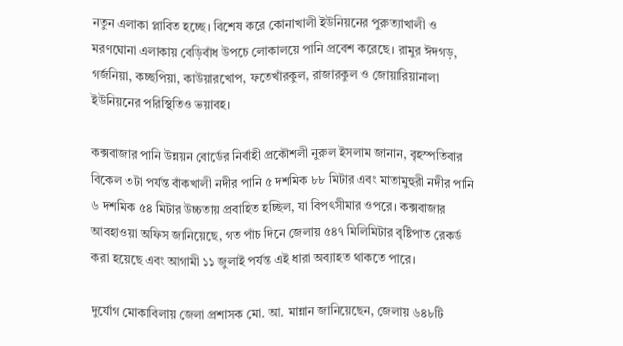নতুন এলাকা প্লাবিত হচ্ছে। বিশেষ করে কোনাখালী ইউনিয়নের পুরুত্যাখালী ও মরণঘোনা এলাকায় বেড়িবাঁধ উপচে লোকালয়ে পানি প্রবেশ করেছে। রামুর ঈদগড়, গর্জনিয়া, কচ্ছপিয়া, কাউয়ারখোপ, ফতেখাঁরকুল, রাজারকুল ও জোয়ারিয়ানালা ইউনিয়নের পরিস্থিতিও ভয়াবহ।

কক্সবাজার পানি উন্নয়ন বোর্ডের নির্বাহী প্রকৌশলী নুরুল ইসলাম জানান, বৃহস্পতিবার বিকেল ৩টা পর্যন্ত বাঁকখালী নদীর পানি ৫ দশমিক ৮৮ মিটার এবং মাতামুহুরী নদীর পানি ৬ দশমিক ৫৪ মিটার উচ্চতায় প্রবাহিত হচ্ছিল, যা বিপৎসীমার ওপরে। কক্সবাজার আবহাওয়া অফিস জানিয়েছে, গত পাঁচ দিনে জেলায় ৫৪৭ মিলিমিটার বৃষ্টিপাত রেকর্ড করা হয়েছে এবং আগামী ১১ জুলাই পর্যন্ত এই ধারা অব্যাহত থাকতে পারে।

দুর্যোগ মোকাবিলায় জেলা প্রশাসক মো. আ. মান্নান জানিয়েছেন, জেলায় ৬৪৮টি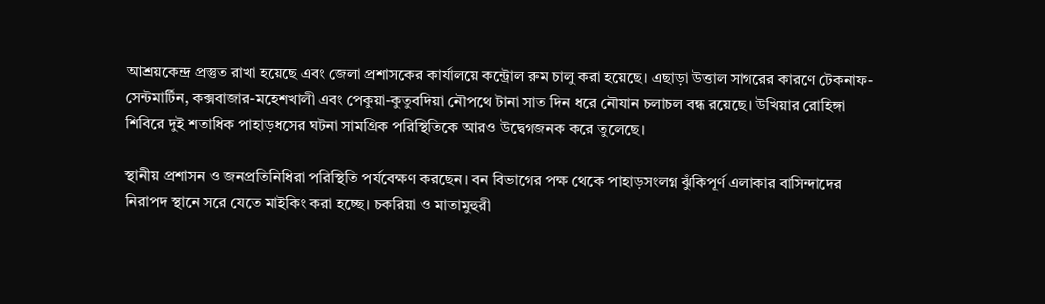আশ্রয়কেন্দ্র প্রস্তুত রাখা হয়েছে এবং জেলা প্রশাসকের কার্যালয়ে কন্ট্রোল রুম চালু করা হয়েছে। এছাড়া উত্তাল সাগরের কারণে টেকনাফ-সেন্টমার্টিন, কক্সবাজার-মহেশখালী এবং পেকুয়া-কুতুবদিয়া নৌপথে টানা সাত দিন ধরে নৌযান চলাচল বন্ধ রয়েছে। উখিয়ার রোহিঙ্গা শিবিরে দুই শতাধিক পাহাড়ধসের ঘটনা সামগ্রিক পরিস্থিতিকে আরও উদ্বেগজনক করে তুলেছে।

স্থানীয় প্রশাসন ও জনপ্রতিনিধিরা পরিস্থিতি পর্যবেক্ষণ করছেন। বন বিভাগের পক্ষ থেকে পাহাড়সংলগ্ন ঝুঁকিপূর্ণ এলাকার বাসিন্দাদের নিরাপদ স্থানে সরে যেতে মাইকিং করা হচ্ছে। চকরিয়া ও মাতামুহুরী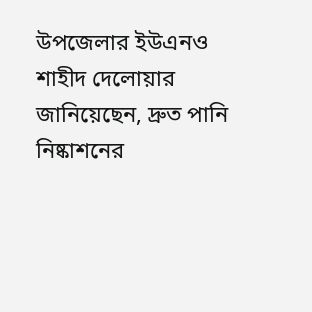উপজেলার ইউএনও শাহীদ দেলোয়ার জানিয়েছেন, দ্রুত পানি নিষ্কাশনের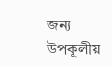জন্য উপকূলীয়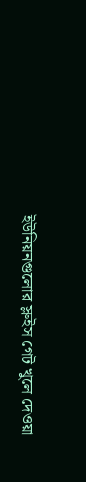ইউনিয়নগুলোর স্লুইস গেট খুলে দেওয়া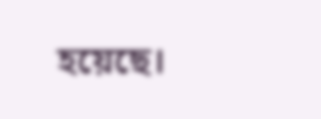হয়েছে।